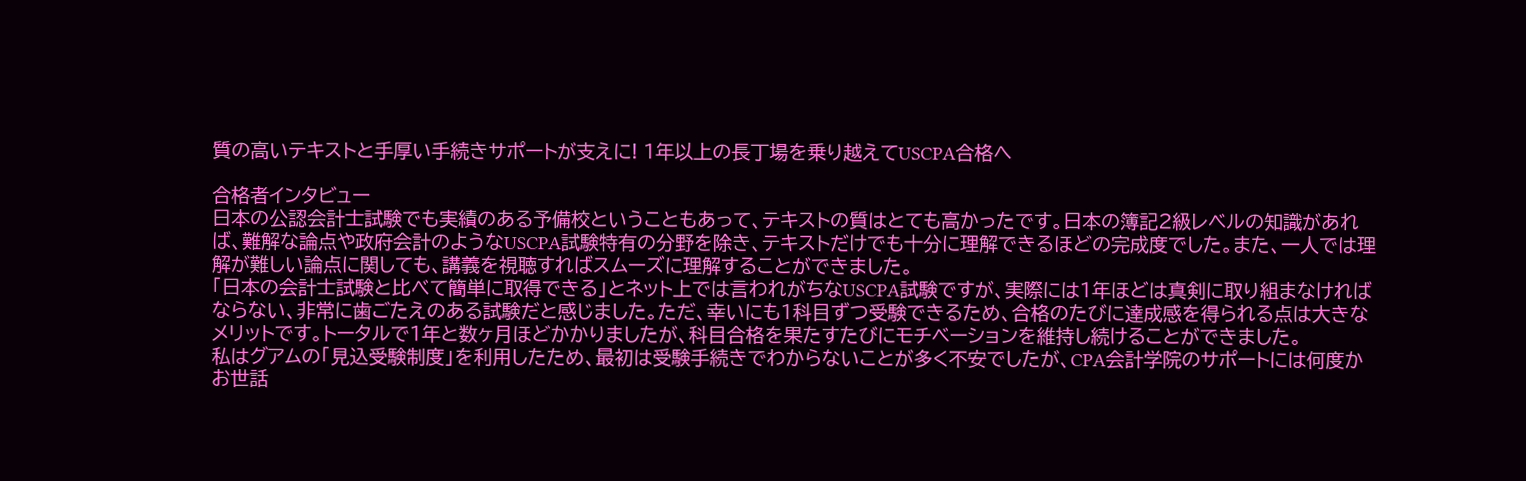質の高いテキストと手厚い手続きサポートが支えに! 1年以上の長丁場を乗り越えてUSCPA合格へ

合格者インタビュー
日本の公認会計士試験でも実績のある予備校ということもあって、テキストの質はとても高かったです。日本の簿記2級レベルの知識があれば、難解な論点や政府会計のようなUSCPA試験特有の分野を除き、テキストだけでも十分に理解できるほどの完成度でした。また、一人では理解が難しい論点に関しても、講義を視聴すればスムーズに理解することができました。
「日本の会計士試験と比べて簡単に取得できる」とネット上では言われがちなUSCPA試験ですが、実際には1年ほどは真剣に取り組まなければならない、非常に歯ごたえのある試験だと感じました。ただ、幸いにも1科目ずつ受験できるため、合格のたびに達成感を得られる点は大きなメリットです。トータルで1年と数ヶ月ほどかかりましたが、科目合格を果たすたびにモチベーションを維持し続けることができました。
私はグアムの「見込受験制度」を利用したため、最初は受験手続きでわからないことが多く不安でしたが、CPA会計学院のサポートには何度かお世話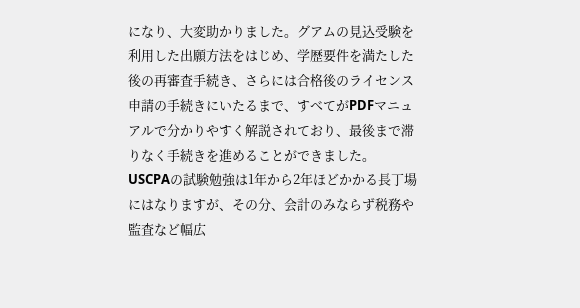になり、大変助かりました。グアムの見込受験を利用した出願方法をはじめ、学歴要件を満たした後の再審査手続き、さらには合格後のライセンス申請の手続きにいたるまで、すべてがPDFマニュアルで分かりやすく解説されており、最後まで滞りなく手続きを進めることができました。
USCPAの試験勉強は1年から2年ほどかかる長丁場にはなりますが、その分、会計のみならず税務や監査など幅広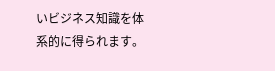いビジネス知識を体系的に得られます。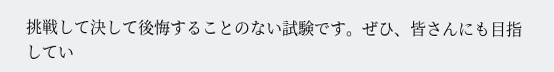挑戦して決して後悔することのない試験です。ぜひ、皆さんにも目指してい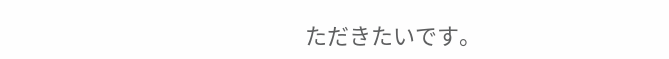ただきたいです。